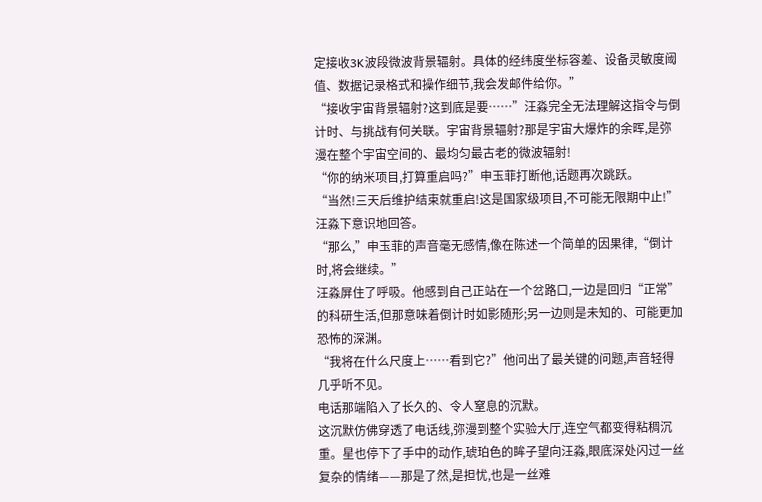定接收3K波段微波背景辐射。具体的经纬度坐标容差、设备灵敏度阈值、数据记录格式和操作细节,我会发邮件给你。”
“接收宇宙背景辐射?这到底是要……”汪淼完全无法理解这指令与倒计时、与挑战有何关联。宇宙背景辐射?那是宇宙大爆炸的余晖,是弥漫在整个宇宙空间的、最均匀最古老的微波辐射!
“你的纳米项目,打算重启吗?”申玉菲打断他,话题再次跳跃。
“当然!三天后维护结束就重启!这是国家级项目,不可能无限期中止!”汪淼下意识地回答。
“那么,”申玉菲的声音毫无感情,像在陈述一个简单的因果律,“倒计时,将会继续。”
汪淼屏住了呼吸。他感到自己正站在一个岔路口,一边是回归“正常”的科研生活,但那意味着倒计时如影随形;另一边则是未知的、可能更加恐怖的深渊。
“我将在什么尺度上……看到它?”他问出了最关键的问题,声音轻得几乎听不见。
电话那端陷入了长久的、令人窒息的沉默。
这沉默仿佛穿透了电话线,弥漫到整个实验大厅,连空气都变得粘稠沉重。星也停下了手中的动作,琥珀色的眸子望向汪淼,眼底深处闪过一丝复杂的情绪——那是了然,是担忧,也是一丝难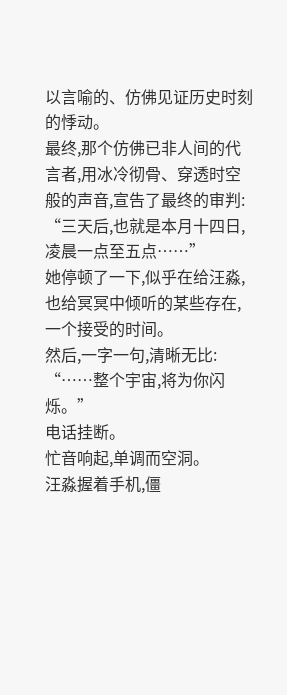以言喻的、仿佛见证历史时刻的悸动。
最终,那个仿佛已非人间的代言者,用冰冷彻骨、穿透时空般的声音,宣告了最终的审判:
“三天后,也就是本月十四日,凌晨一点至五点……”
她停顿了一下,似乎在给汪淼,也给冥冥中倾听的某些存在,一个接受的时间。
然后,一字一句,清晰无比:
“……整个宇宙,将为你闪烁。”
电话挂断。
忙音响起,单调而空洞。
汪淼握着手机,僵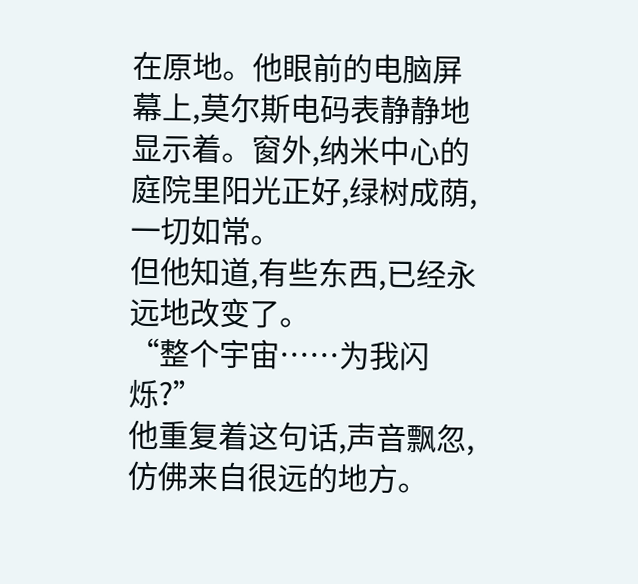在原地。他眼前的电脑屏幕上,莫尔斯电码表静静地显示着。窗外,纳米中心的庭院里阳光正好,绿树成荫,一切如常。
但他知道,有些东西,已经永远地改变了。
“整个宇宙……为我闪烁?”
他重复着这句话,声音飘忽,仿佛来自很远的地方。